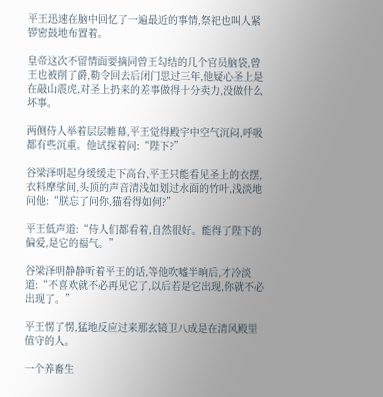平王迅速在脑中回忆了一遍最近的事情,祭祀也叫人紧锣密鼓地布置着。

皇帝这次不留情面要摘同曾王勾结的几个官员脑袋,曾王也被削了爵,勒令回去后闭门思过三年,他疑心圣上是在敲山震虎,对圣上扔来的差事做得十分卖力,没做什么坏事。

两侧侍人举着层层帷幕,平王觉得殿宇中空气沉闷,呼吸都有些沉重。他试探着问:“陛下?”

谷梁泽明起身缓缓走下高台,平王只能看见圣上的衣摆,衣料摩挲间,头顶的声音清浅如划过水面的竹叶,浅淡地问他:“朕忘了问你,猫看得如何?”

平王低声道:“侍人们都看着,自然很好。能得了陛下的偏爱,是它的福气。”

谷梁泽明静静听着平王的话,等他吹嘘半晌后,才冷淡道:“不喜欢就不必再见它了,以后若是它出现,你就不必出现了。”

平王愣了愣,猛地反应过来那玄镜卫八成是在清风殿里值守的人。

一个养畜生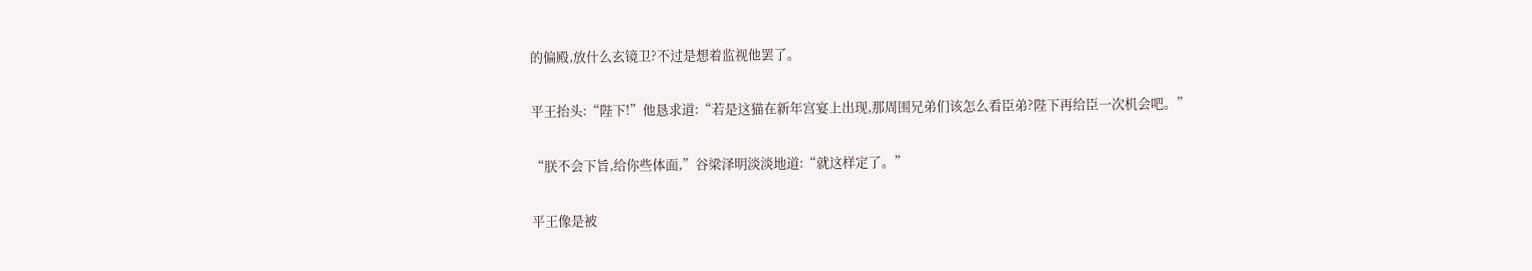的偏殿,放什么玄镜卫?不过是想着监视他罢了。

平王抬头:“陛下!”他恳求道:“若是这猫在新年宫宴上出现,那周围兄弟们该怎么看臣弟?陛下再给臣一次机会吧。”

“朕不会下旨,给你些体面,”谷梁泽明淡淡地道:“就这样定了。”

平王像是被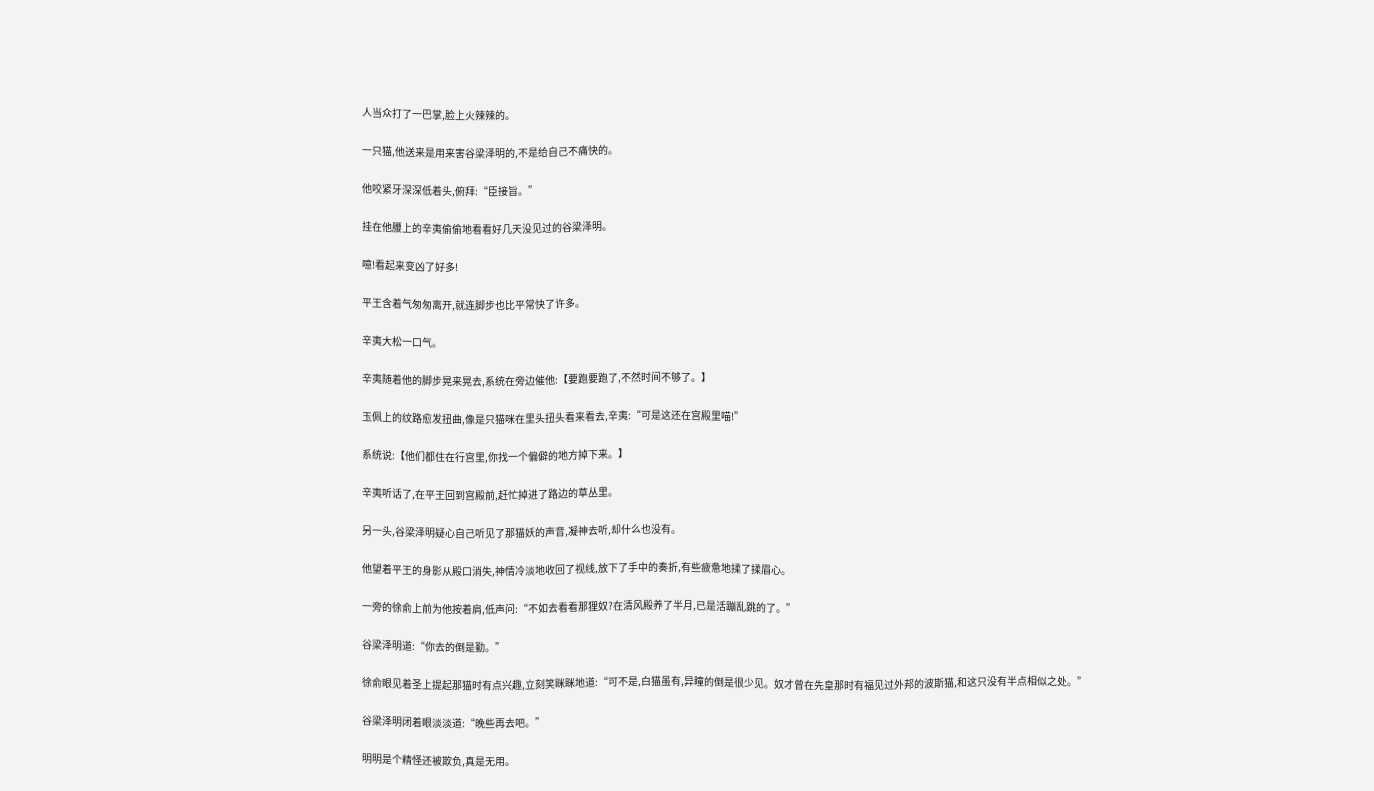人当众打了一巴掌,脸上火辣辣的。

一只猫,他送来是用来害谷梁泽明的,不是给自己不痛快的。

他咬紧牙深深低着头,俯拜:“臣接旨。”

挂在他腰上的辛夷偷偷地看看好几天没见过的谷梁泽明。

噫!看起来变凶了好多!

平王含着气匆匆离开,就连脚步也比平常快了许多。

辛夷大松一口气。

辛夷随着他的脚步晃来晃去,系统在旁边催他:【要跑要跑了,不然时间不够了。】

玉佩上的纹路愈发扭曲,像是只猫咪在里头扭头看来看去,辛夷:“可是这还在宫殿里喵!”

系统说:【他们都住在行宫里,你找一个偏僻的地方掉下来。】

辛夷听话了,在平王回到宫殿前,赶忙掉进了路边的草丛里。

另一头,谷梁泽明疑心自己听见了那猫妖的声音,凝神去听,却什么也没有。

他望着平王的身影从殿口消失,神情冷淡地收回了视线,放下了手中的奏折,有些疲惫地揉了揉眉心。

一旁的徐俞上前为他按着肩,低声问:“不如去看看那狸奴?在清风殿养了半月,已是活蹦乱跳的了。”

谷梁泽明道:“你去的倒是勤。”

徐俞眼见着圣上提起那猫时有点兴趣,立刻笑眯眯地道:“可不是,白猫虽有,异瞳的倒是很少见。奴才曾在先皇那时有福见过外邦的波斯猫,和这只没有半点相似之处。”

谷梁泽明闭着眼淡淡道:“晚些再去吧。”

明明是个精怪还被欺负,真是无用。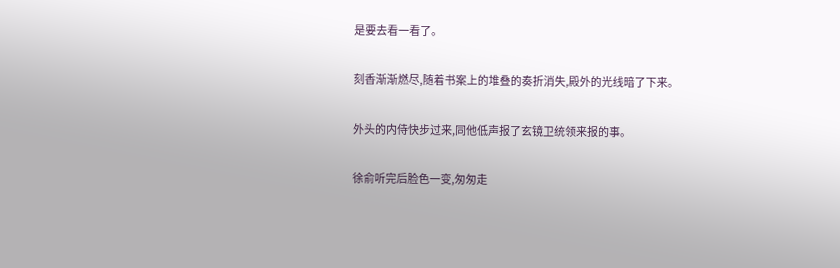是要去看一看了。

刻香渐渐燃尽,随着书案上的堆叠的奏折消失,殿外的光线暗了下来。

外头的内侍快步过来,同他低声报了玄镜卫统领来报的事。

徐俞听完后脸色一变,匆匆走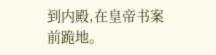到内殿,在皇帝书案前跪地。